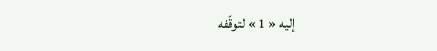إليه « 1 » لتوقّفه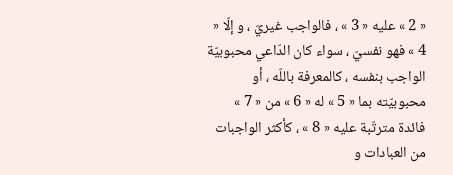« 2 » عليه « 3 » ، فالواجب غيريّ ، و إلّا « 4 » فهو نفسيّ ، سواء كان الدّاعي محبوبيّة الواجب بنفسه ، كالمعرفة باللّه ، أو محبوبيّته بما « 5 » له « 6 » من « 7 » فائدة مترتّبة عليه « 8 » ، كأكثر الواجبات من العبادات و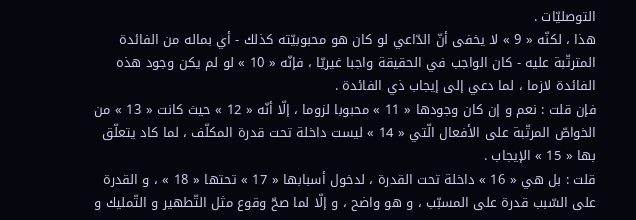التوصليّات .
هذا ، لكنّه « 9 » لا يخفى أنّ الدّاعي لو كان هو محبوبيّته كذلك - أي بماله من الفائدة المترتّبة عليه - كان الواجب في الحقيقة واجبا غيريّا ، فإنّه « 10 » لو لم يكن وجود هذه الفائدة لازما ، لما دعي إلى إيجاب ذي الفائدة .
فإن قلت : نعم و إن كان وجودها « 11 » محبوبا لزوما ، إلّا أنّه « 12 » حيث كانت « 13 » من الخواصّ المرتّبة على الأفعال الّتي « 14 » ليست داخلة تحت قدرة المكلّف ، لما كاد يتعلّق بها « 15 » الإيجاب .
قلت : بل هي « 16 » داخلة تحت القدرة ، لدخول أسبابها « 17 » تحتها « 18 » ، و القدرة على السّبب قدرة على المسبّب ، و هو واضح ، و إلّا لما صحّ وقوع مثل التّطهير و التّمليك و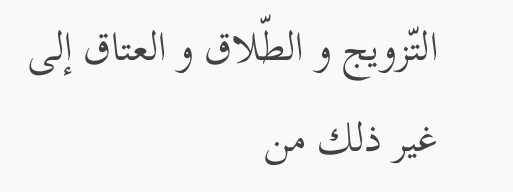التّزويج و الطّلاق و العتاق إلى غير ذلك من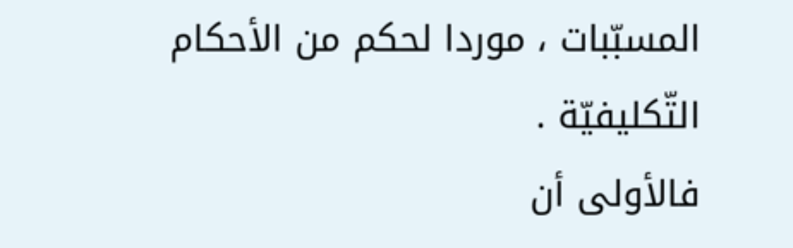المسبّبات ، موردا لحكم من الأحكام التّكليفيّة .
فالأولى أن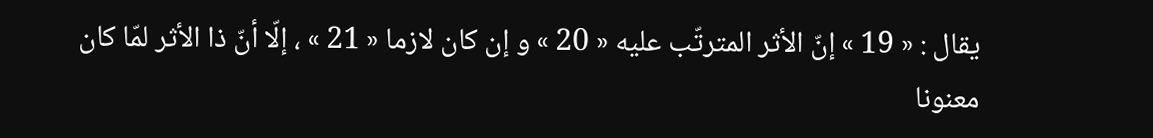يقال : « 19 » إنّ الأثر المترتّب عليه « 20 » و إن كان لازما « 21 » ، إلّا أنّ ذا الأثر لمّا كان معنونا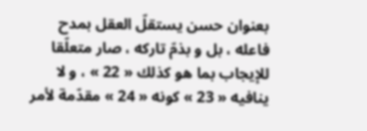بعنوان حسن يستقلّ العقل بمدح فاعله ، بل و بذمّ تاركه ، صار متعلّقا للإيجاب بما هو كذلك « 22 » ، و لا ينافيه « 23 » كونه « 24 » مقدّمة لأمر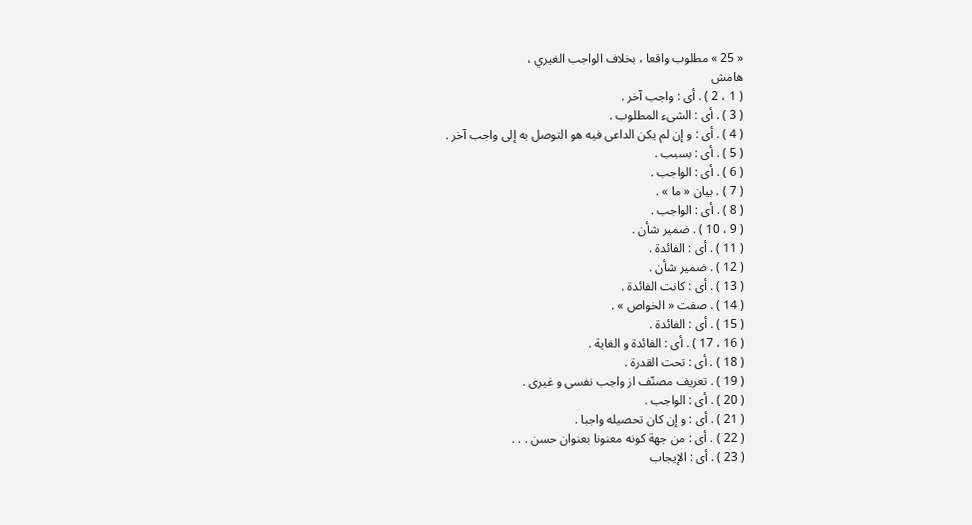« 25 » مطلوب واقعا ، بخلاف الواجب الغيري ،
هامش
( 1 ، 2 ) . أى : واجب آخر .
( 3 ) . أى : الشىء المطلوب .
( 4 ) . أى : و إن لم يكن الداعى فيه هو التوصل به إلى واجب آخر .
( 5 ) . أى : بسبب .
( 6 ) . أى : الواجب .
( 7 ) . بيان « ما » .
( 8 ) . أى : الواجب .
( 9 ، 10 ) . ضمير شأن .
( 11 ) . أى : الفائدة .
( 12 ) . ضمير شأن .
( 13 ) . أى : كانت الفائدة .
( 14 ) . صفت « الخواص » .
( 15 ) . أى : الفائدة .
( 16 ، 17 ) . أى : الفائدة و الغاية .
( 18 ) . أى : تحت القدرة .
( 19 ) . تعريف مصنّف از واجب نفسى و غيرى .
( 20 ) . أى : الواجب .
( 21 ) . أى : و إن كان تحصيله واجبا .
( 22 ) . أى : من جهة كونه معنونا بعنوان حسن . . .
( 23 ) . أى : الإيجاب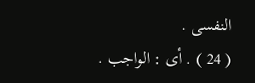النفسى .
( 24 ) . أى : الواجب .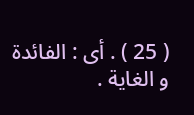( 25 ) . أى : الفائدة و الغاية .